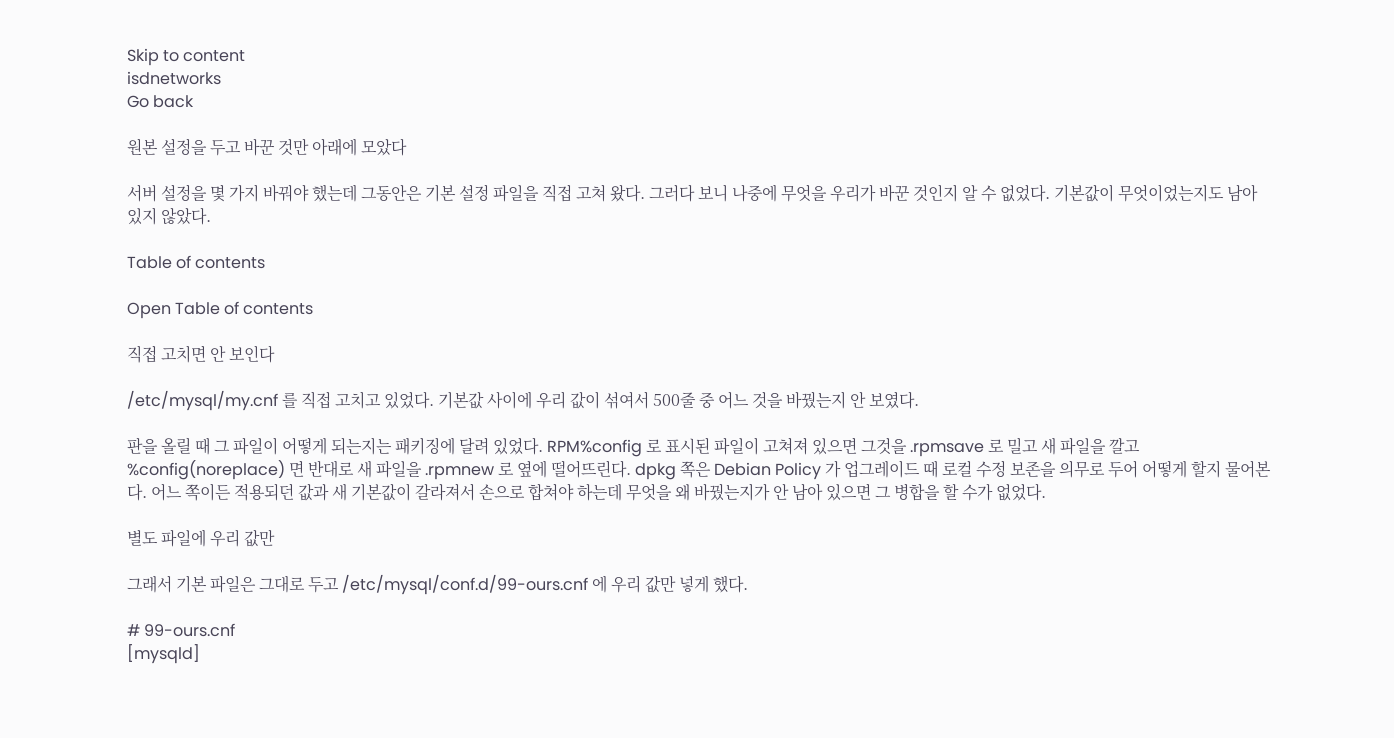Skip to content
isdnetworks
Go back

원본 설정을 두고 바꾼 것만 아래에 모았다

서버 설정을 몇 가지 바꿔야 했는데 그동안은 기본 설정 파일을 직접 고쳐 왔다. 그러다 보니 나중에 무엇을 우리가 바꾼 것인지 알 수 없었다. 기본값이 무엇이었는지도 남아 있지 않았다.

Table of contents

Open Table of contents

직접 고치면 안 보인다

/etc/mysql/my.cnf 를 직접 고치고 있었다. 기본값 사이에 우리 값이 섞여서 500줄 중 어느 것을 바꿨는지 안 보였다.

판을 올릴 때 그 파일이 어떻게 되는지는 패키징에 달려 있었다. RPM%config 로 표시된 파일이 고쳐져 있으면 그것을 .rpmsave 로 밀고 새 파일을 깔고 %config(noreplace) 면 반대로 새 파일을 .rpmnew 로 옆에 떨어뜨린다. dpkg 쪽은 Debian Policy 가 업그레이드 때 로컬 수정 보존을 의무로 두어 어떻게 할지 물어본다. 어느 쪽이든 적용되던 값과 새 기본값이 갈라져서 손으로 합쳐야 하는데 무엇을 왜 바꿨는지가 안 남아 있으면 그 병합을 할 수가 없었다.

별도 파일에 우리 값만

그래서 기본 파일은 그대로 두고 /etc/mysql/conf.d/99-ours.cnf 에 우리 값만 넣게 했다.

# 99-ours.cnf
[mysqld]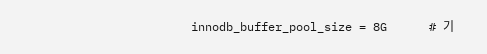innodb_buffer_pool_size = 8G      # 기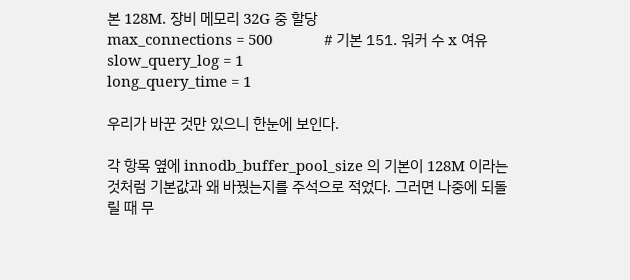본 128M. 장비 메모리 32G 중 할당
max_connections = 500             # 기본 151. 워커 수 x 여유
slow_query_log = 1
long_query_time = 1

우리가 바꾼 것만 있으니 한눈에 보인다.

각 항목 옆에 innodb_buffer_pool_size 의 기본이 128M 이라는 것처럼 기본값과 왜 바꿨는지를 주석으로 적었다. 그러면 나중에 되돌릴 때 무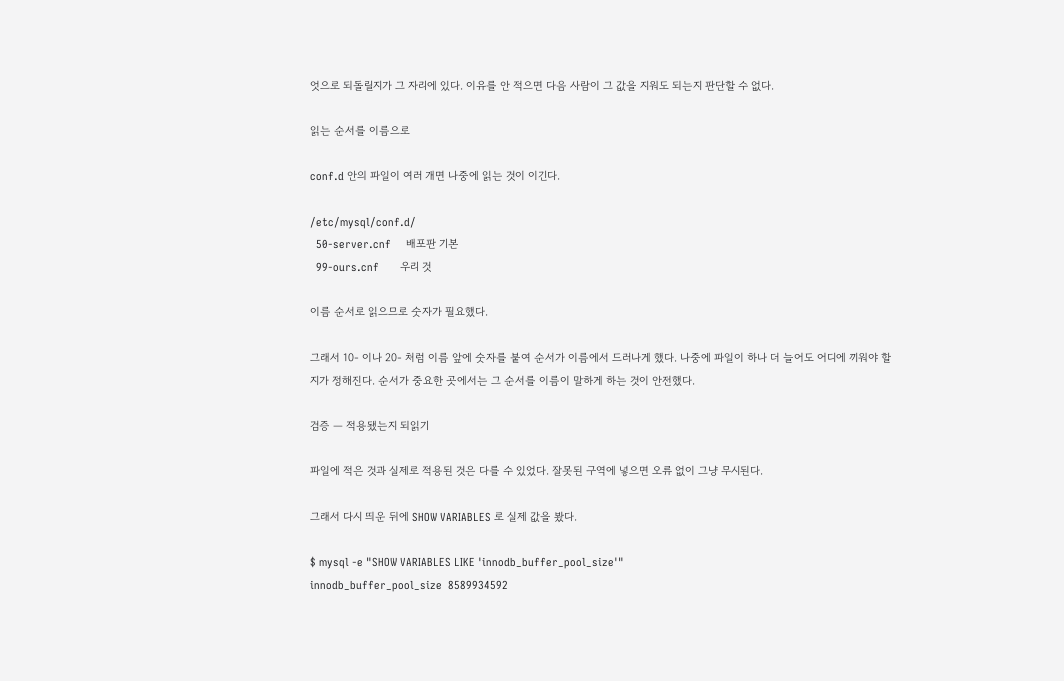엇으로 되돌릴지가 그 자리에 있다. 이유를 안 적으면 다음 사람이 그 값을 지워도 되는지 판단할 수 없다.

읽는 순서를 이름으로

conf.d 안의 파일이 여러 개면 나중에 읽는 것이 이긴다.

/etc/mysql/conf.d/
  50-server.cnf     배포판 기본
  99-ours.cnf       우리 것

이름 순서로 읽으므로 숫자가 필요했다.

그래서 10- 이나 20- 처럼 이름 앞에 숫자를 붙여 순서가 이름에서 드러나게 했다. 나중에 파일이 하나 더 늘어도 어디에 끼워야 할지가 정해진다. 순서가 중요한 곳에서는 그 순서를 이름이 말하게 하는 것이 안전했다.

검증 — 적용됐는지 되읽기

파일에 적은 것과 실제로 적용된 것은 다를 수 있었다. 잘못된 구역에 넣으면 오류 없이 그냥 무시된다.

그래서 다시 띄운 뒤에 SHOW VARIABLES 로 실제 값을 봤다.

$ mysql -e "SHOW VARIABLES LIKE 'innodb_buffer_pool_size'"
innodb_buffer_pool_size  8589934592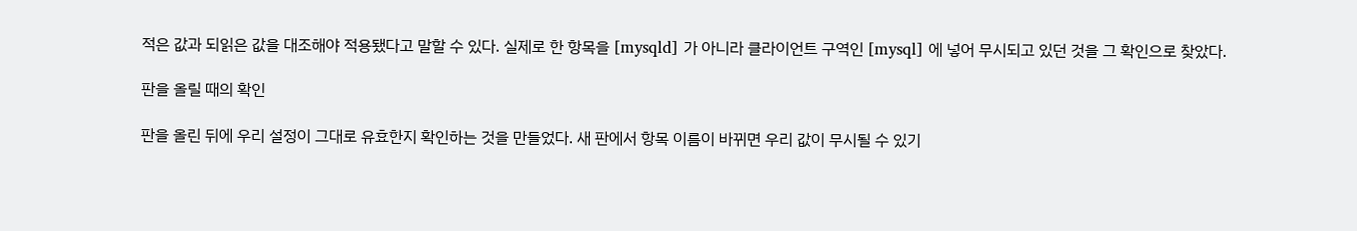적은 값과 되읽은 값을 대조해야 적용됐다고 말할 수 있다. 실제로 한 항목을 [mysqld] 가 아니라 클라이언트 구역인 [mysql] 에 넣어 무시되고 있던 것을 그 확인으로 찾았다.

판을 올릴 때의 확인

판을 올린 뒤에 우리 설정이 그대로 유효한지 확인하는 것을 만들었다. 새 판에서 항목 이름이 바뀌면 우리 값이 무시될 수 있기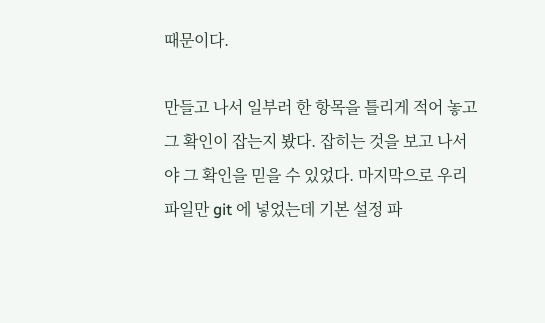때문이다.

만들고 나서 일부러 한 항목을 틀리게 적어 놓고 그 확인이 잡는지 봤다. 잡히는 것을 보고 나서야 그 확인을 믿을 수 있었다. 마지막으로 우리 파일만 git 에 넣었는데 기본 설정 파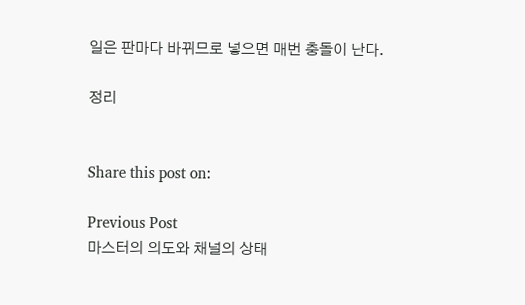일은 판마다 바뀌므로 넣으면 매번 충돌이 난다.

정리


Share this post on:

Previous Post
마스터의 의도와 채널의 상태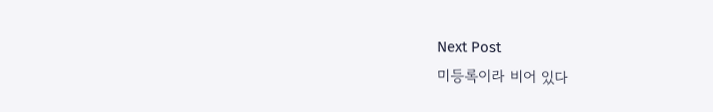Next Post
미등록이라 비어 있다